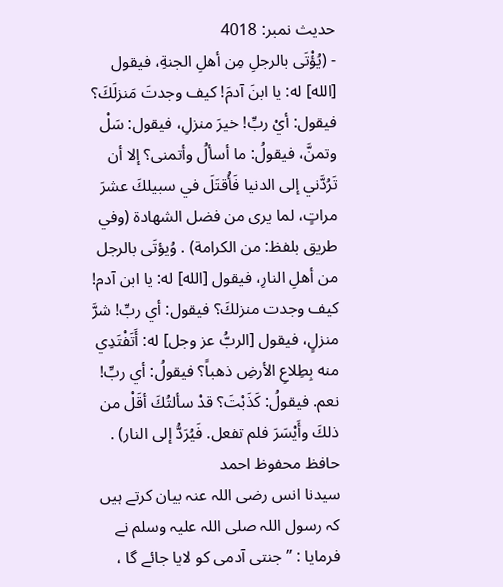حدیث نمبر: 4018
- (يُؤْتَى بالرجلِ مِن أهلِ الجنةِ، فيقول [الله] له: يا ابنَ آدمَ! كيف وجدتَ مَنزلَكَ؟ فيقول: أيْ ربِّ! خيرَ منزلِ، فيقول: سَلْ وتمنَّ، فيقولُ: ما أسألُ وأتمنى؟ إلا أن تَرُدَّني إلى الدنيا فَأُقتَلَ في سبيلكَ عشرَ مراتٍ، لما يرى من فضل الشهادة (وفي طريق بلفظ: من الكرامة) . وُيؤتَى بالرجل من أهلِ النارِ، فيقول [الله] له: يا ابن آدم! كيف وجدت منزلكَ؟ فيقول: أي ربِّ! شرَّ منزلٍ، فيقول [الربُّ عز وجل] له: أَتَفْتَدِي منه بِطِلاعِ الأرضِ ذهباً؟ فيقولُ: أي ربِّ! نعم. فيقولُ: كَذَبْتَ؟ قدْ سألتُكَ أقَلْ من ذلكَ وأَيْسَرَ فلم تفعل. فَيُرَدُّ إلى النار) .
حافظ محفوظ احمد
سیدنا انس رضی اللہ عنہ بیان کرتے ہیں کہ رسول اللہ صلی اللہ علیہ وسلم نے فرمایا : ”جنتی آدمی کو لایا جائے گا ،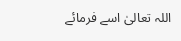اللہ تعالیٰ اسے فرمائے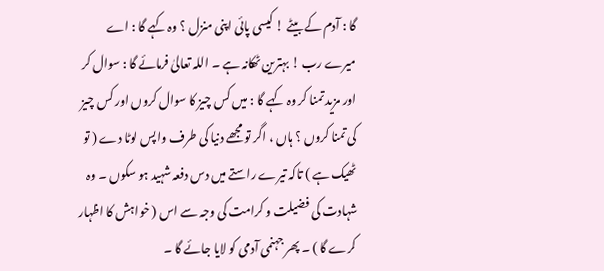گا : آدم کے بیٹے ! کیسی پائی اپنی منزل ؟ وہ کہے گا : اے میرے رب ! بہترین ٹھکانہ ہے ۔ اللہ تعالیٰ فرمائے گا : سوال کر اور مزید تمنا کر وہ کہے گا : میں کس چیز کا سوال کروں اور کس چیز کی تمنا کروں ؟ ہاں ، اگر تو مجھے دنیا کی طرف واپس لوٹا دے ( تو ٹھیک ہے ) تاکہ تیرے راستے میں دس دفعہ شہید ہو سکوں ۔ وہ شہادت کی فضیلت و کرامت کی وجہ سے اس ( خواہش کا اظہار کرے گا ) ۔ پھر جہنمی آدمی کو لایا جائے گا ۔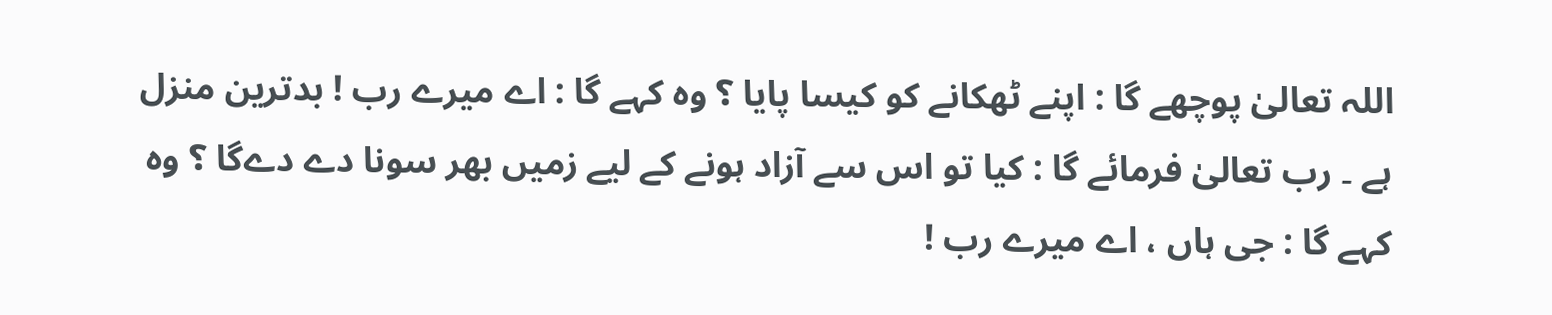اللہ تعالیٰ پوچھے گا : اپنے ٹھکانے کو کیسا پایا ؟ وہ کہے گا : اے میرے رب ! بدترین منزل ہے ۔ رب تعالیٰ فرمائے گا : کیا تو اس سے آزاد ہونے کے لیے زمیں بھر سونا دے دےگا ؟ وہ کہے گا : جی ہاں ، اے میرے رب !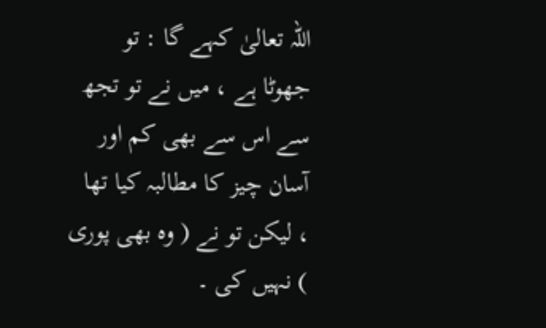اللہ تعالیٰ کہے گا : تو جھوٹا ہے ، میں نے تو تجھ سے اس سے بھی کم اور آسان چیز کا مطالبہ کیا تھا ، لیکن تو نے ( وہ بھی پوری ) نہیں کی ۔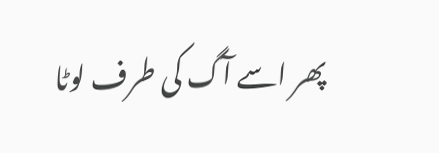پھر اسے آگ کی طرف لوٹا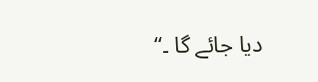دیا جائے گا ۔“